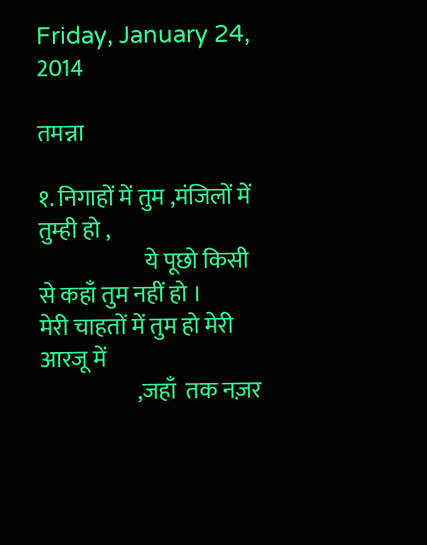Friday, January 24, 2014

तमन्ना

१. निगाहों में तुम ,मंजिलों में तुम्ही हो ,
                       ये पूछो किसी से कहाँ तुम नहीं हो ।
मेरी चाहतों में तुम हो मेरी आरजू में
                     ,जहाँ  तक नज़र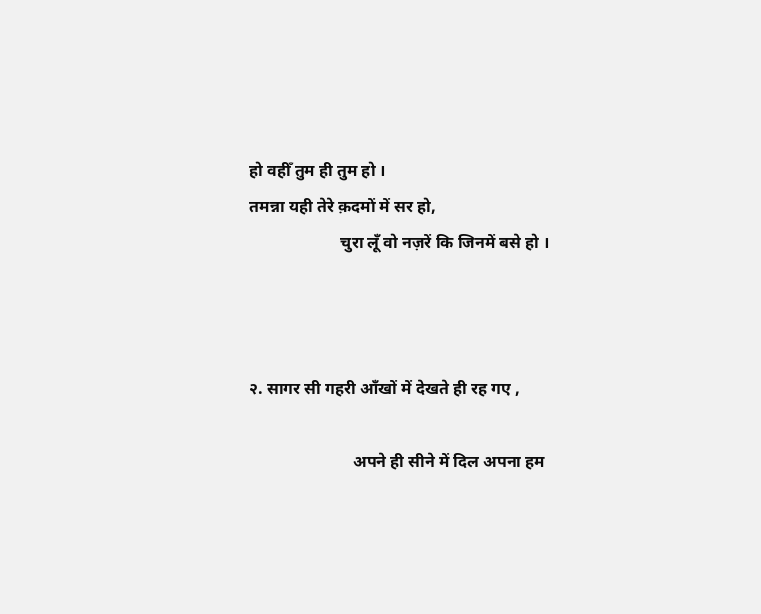हो वहीँ तुम ही तुम हो ।
तमन्ना यही तेरे क़दमों में सर हो,
                      चुरा लूँ वो नज़रें कि जिनमें बसे हो ।



२. सागर सी गहरी आँखों में देखते ही रह गए ,

                         अपने ही सीने में दिल अपना हम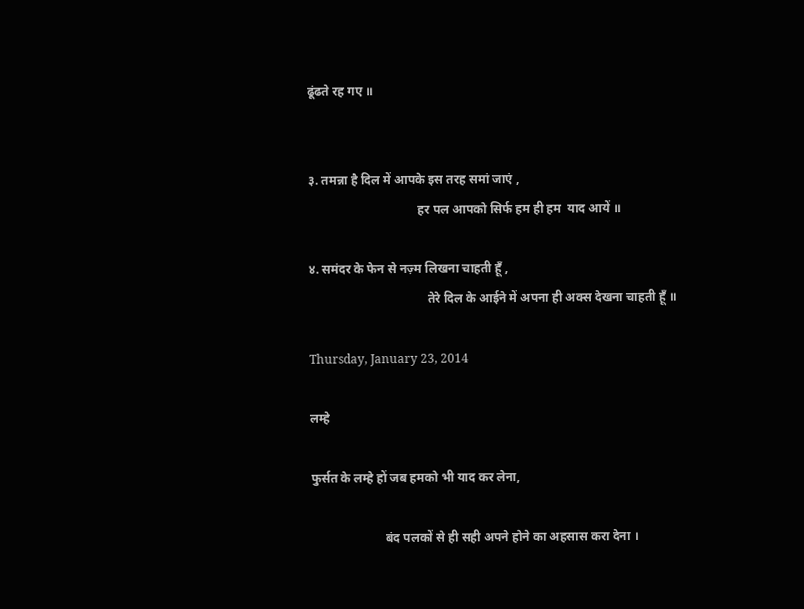ढूंढते रह गए ॥


३. तमन्ना है दिल में आपके इस तरह समां जाएं ,
                                   हर पल आपको सिर्फ हम ही हम  याद आयें ॥

४. समंदर के फेन से नज़्म लिखना चाहती हूँ ,
                                      तेरे दिल के आईने में अपना ही अक्स देखना चाहती हूँ ॥

Thursday, January 23, 2014

लम्हे

फुर्सत के लम्हे हों जब हमको भी याद कर लेना,

                        बंद पलकों से ही सही अपने होने का अहसास करा देना ।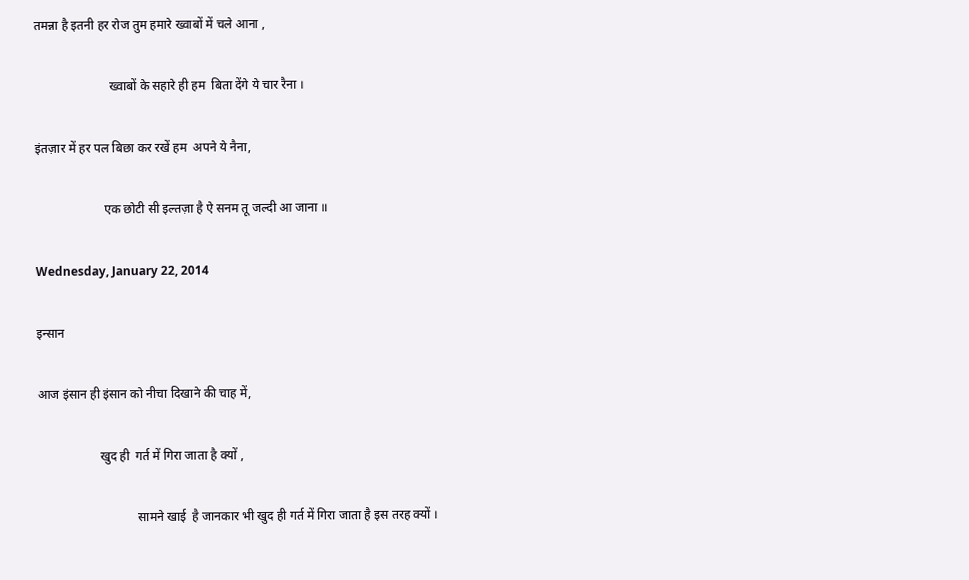तमन्ना है इतनी हर रोज तुम हमारे ख्वाबों में चले आना ,

                        ख्वाबों के सहारे ही हम  बिता देंगे ये चार रैना ।

इंतज़ार में हर पल बिछा कर रखें हम  अपने ये नैना,

                      एक छोटी सी इल्तज़ा है ऐ सनम तू जल्दी आ जाना ॥

Wednesday, January 22, 2014

इन्सान

आज इंसान ही इंसान को नीचा दिखाने की चाह में,

                    खुद ही  गर्त में गिरा जाता है क्यों ,

                                सामने खाई  है जानकार भी खुद ही गर्त में गिरा जाता है इस तरह क्यों ।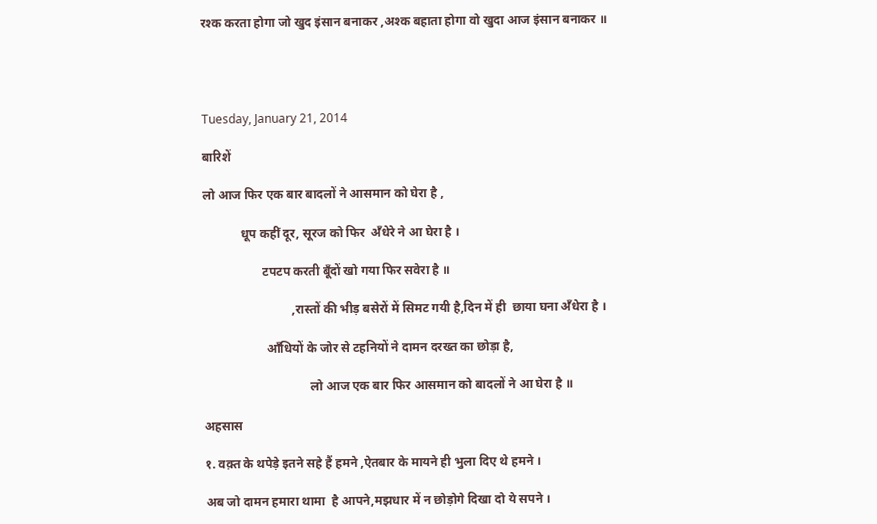रश्क करता होगा जो खुद इंसान बनाकर ,अश्क बहाता होगा वो खुदा आज इंसान बनाकर ॥




Tuesday, January 21, 2014

बारिशें

लो आज फिर एक बार बादलों ने आसमान को घेरा है ,

            धूप कहीं दूर, सूरज को फिर  अँधेरे ने आ घेरा है ।

                   टपटप करती बूँदों खो गया फिर सवेरा है ॥

                            ,रास्तों की भीड़ बसेरों में सिमट गयी है,दिन में ही  छाया घना अँधेरा है ।

                    आँधियों के जोर से टहनियों ने दामन दरख्त का छोड़ा है,

                                  लो आज एक बार फिर आसमान को बादलों ने आ घेरा है ॥

अहसास

१. वक़्त के थपेड़े इतने सहे हैं हमने ,ऐतबार के मायने ही भुला दिए थे हमने ।

अब जो दामन हमारा थामा  है आपने,मझधार में न छोड़ोगे दिखा दो ये सपने ।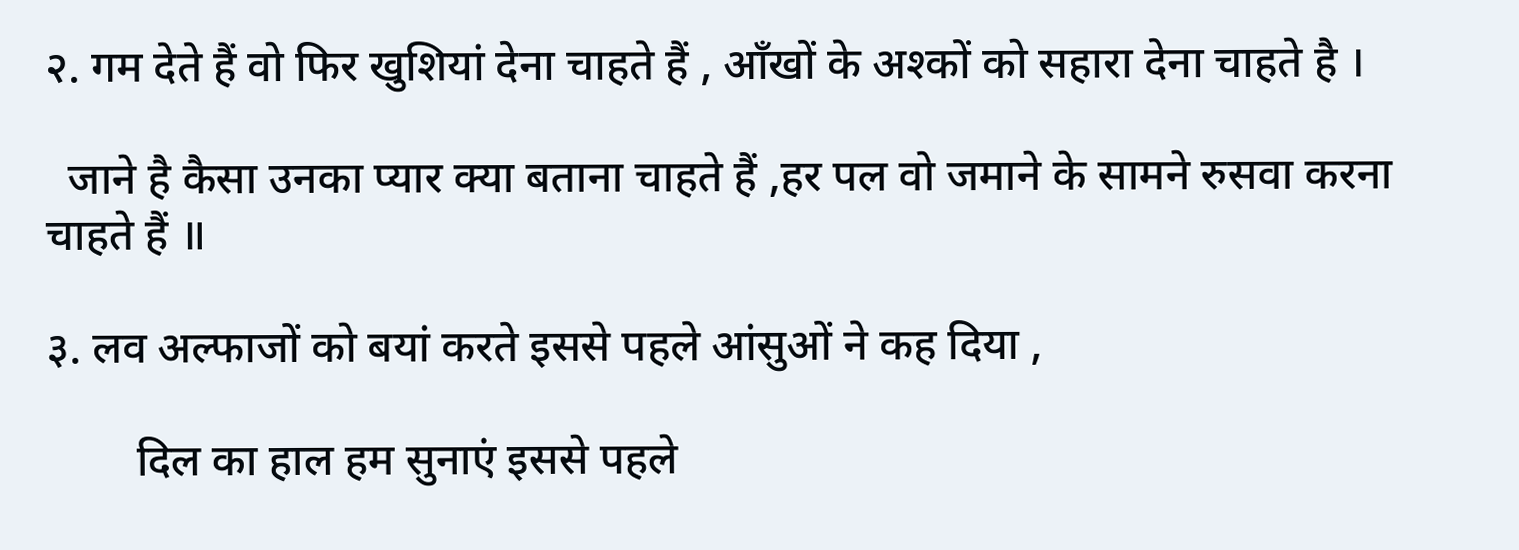२. गम देते हैं वो फिर खुशियां देना चाहते हैं , आँखों के अश्कों को सहारा देना चाहते है ।

  जाने है कैसा उनका प्यार क्या बताना चाहते हैं ,हर पल वो जमाने के सामने रुसवा करना चाहते हैं ॥

३. लव अल्फाजों को बयां करते इससे पहले आंसुओं ने कह दिया ,

        दिल का हाल हम सुनाएं इससे पहले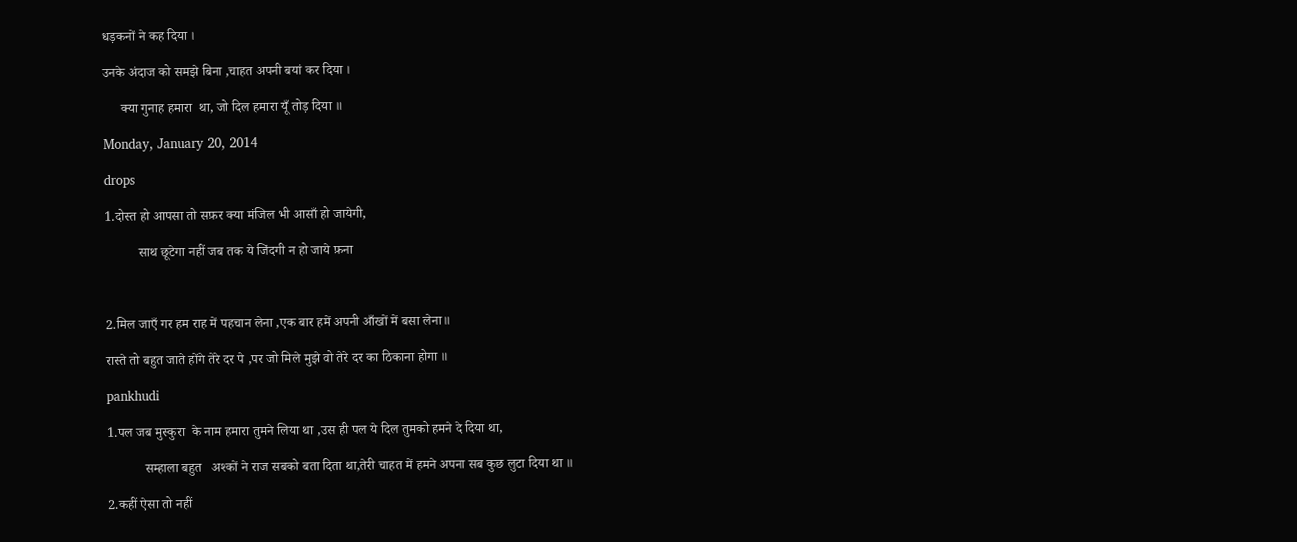धड़कनों ने कह दिया ।

उनके अंदाज को समझे बिना ,चाहत अपनी बयां कर दिया ।

     क्या गुनाह हमारा  था, जो दिल हमारा यूँ तोड़ दिया ॥

Monday, January 20, 2014

drops

1.दोस्त हो आपसा तो सफ़र क्या मंजिल भी आसाँ हो जायेगी,

          साथ छूटेगा नहीं जब तक ये जिंदगी न हो जाये फ़ना



2.मिल जाएँ गर हम राह में पहचान लेना ,एक बार हमें अपनी आँखों में बसा लेना॥

रास्ते तो बहुत जाते होंगे तेरे दर पे ,पर जो मिले मुझे वो तेरे दर का ठिकाना होगा ॥

pankhudi

1.पल जब मुस्कुरा  के नाम हमारा तुमने लिया था ,उस ही पल ये दिल तुमको हमने दे दिया था,

           सम्हाला बहुत   अश्कों ने राज सबको बता दिता था,तेरी चाहत में हमने अपना सब कुछ लुटा दिया था ॥

2.कहीं ऐसा तो नहीं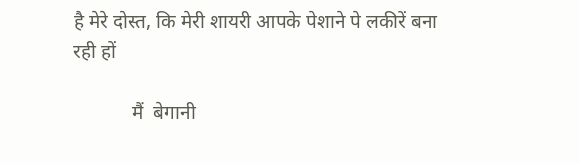है मेरे दोस्त, कि मेरी शायरी आपके पेशाने पे लकीरें बना रही हों

            मैं  बेगानी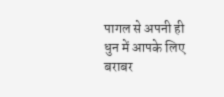पागल से अपनी ही धुन में आपके लिए बराबर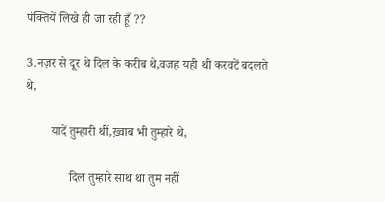पंक्तियें लिखे ही जा रही हूँ ??

3.नज़र से दूर थे दिल के करीब थे,वजह यही थी करवटें बदलते थे,

        यादें तुम्हारी थीं,ख़्वाब भी तुम्हारे थे,

              दिल तुम्हारे साथ था तुम नहीं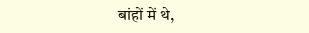बांहों में थे,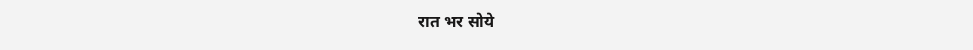रात भर सोये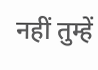नहीं तुम्हें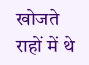खोजते राहों में थे